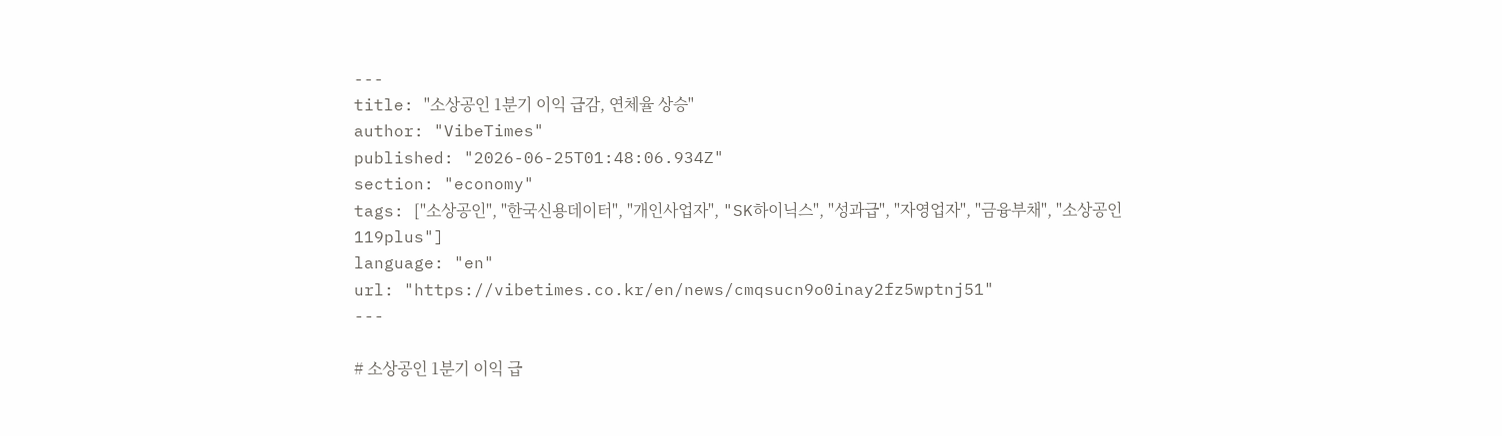---
title: "소상공인 1분기 이익 급감, 연체율 상승"
author: "VibeTimes"
published: "2026-06-25T01:48:06.934Z"
section: "economy"
tags: ["소상공인", "한국신용데이터", "개인사업자", "SK하이닉스", "성과급", "자영업자", "금융부채", "소상공인119plus"]
language: "en"
url: "https://vibetimes.co.kr/en/news/cmqsucn9o0inay2fz5wptnj51"
---

# 소상공인 1분기 이익 급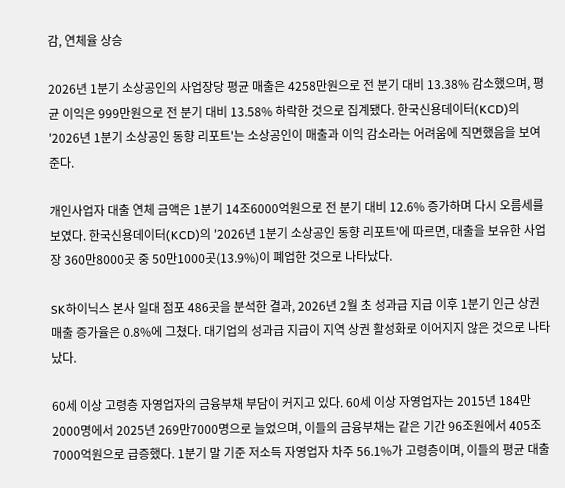감, 연체율 상승

2026년 1분기 소상공인의 사업장당 평균 매출은 4258만원으로 전 분기 대비 13.38% 감소했으며, 평균 이익은 999만원으로 전 분기 대비 13.58% 하락한 것으로 집계됐다. 한국신용데이터(KCD)의 '2026년 1분기 소상공인 동향 리포트'는 소상공인이 매출과 이익 감소라는 어려움에 직면했음을 보여준다.

개인사업자 대출 연체 금액은 1분기 14조6000억원으로 전 분기 대비 12.6% 증가하며 다시 오름세를 보였다. 한국신용데이터(KCD)의 '2026년 1분기 소상공인 동향 리포트'에 따르면, 대출을 보유한 사업장 360만8000곳 중 50만1000곳(13.9%)이 폐업한 것으로 나타났다.

SK하이닉스 본사 일대 점포 486곳을 분석한 결과, 2026년 2월 초 성과급 지급 이후 1분기 인근 상권 매출 증가율은 0.8%에 그쳤다. 대기업의 성과급 지급이 지역 상권 활성화로 이어지지 않은 것으로 나타났다.

60세 이상 고령층 자영업자의 금융부채 부담이 커지고 있다. 60세 이상 자영업자는 2015년 184만2000명에서 2025년 269만7000명으로 늘었으며, 이들의 금융부채는 같은 기간 96조원에서 405조7000억원으로 급증했다. 1분기 말 기준 저소득 자영업자 차주 56.1%가 고령층이며, 이들의 평균 대출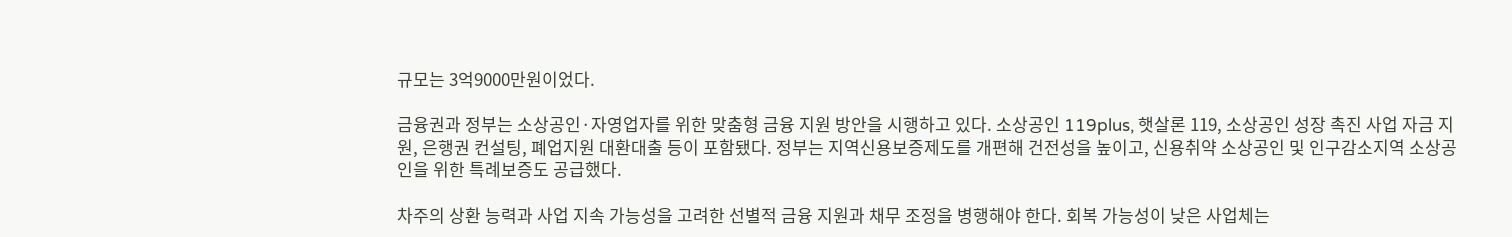규모는 3억9000만원이었다.

금융권과 정부는 소상공인·자영업자를 위한 맞춤형 금융 지원 방안을 시행하고 있다. 소상공인 119plus, 햇살론 119, 소상공인 성장 촉진 사업 자금 지원, 은행권 컨설팅, 폐업지원 대환대출 등이 포함됐다. 정부는 지역신용보증제도를 개편해 건전성을 높이고, 신용취약 소상공인 및 인구감소지역 소상공인을 위한 특례보증도 공급했다.

차주의 상환 능력과 사업 지속 가능성을 고려한 선별적 금융 지원과 채무 조정을 병행해야 한다. 회복 가능성이 낮은 사업체는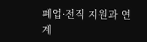폐업·전직 지원과 연계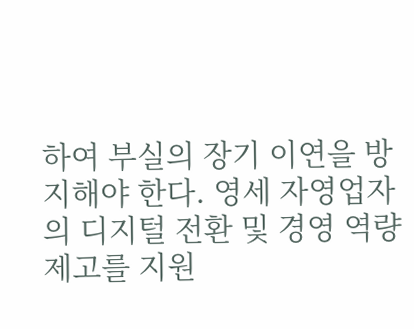하여 부실의 장기 이연을 방지해야 한다. 영세 자영업자의 디지털 전환 및 경영 역량 제고를 지원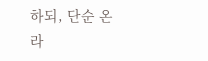하되, 단순 온라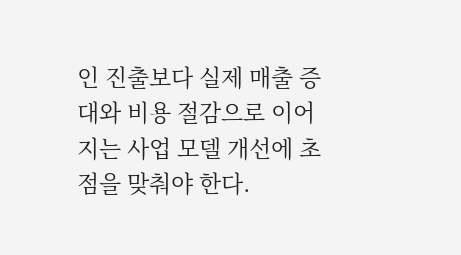인 진출보다 실제 매출 증대와 비용 절감으로 이어지는 사업 모델 개선에 초점을 맞춰야 한다.